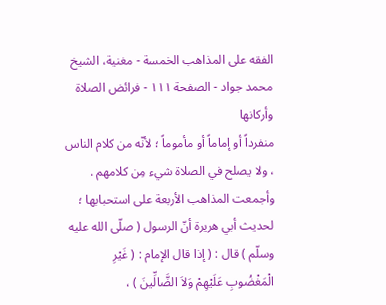الفقه على المذاهب الخمسة - مغنية، الشيخ محمد جواد - الصفحة ١١١ - فرائض الصلاة وأركانها
منفرداً أو إماماً أو مأموماً ؛ لأنّه من كلام الناس ، ولا يصلح في الصلاة شيء مِن كلامهم . وأجمعت المذاهب الأربعة على استحبابها ؛ لحديث أبي هريرة أنّ الرسول ( صلّى الله عليه وسلّم ) قال : ( إذا قال الإمام : ( غَيْرِ الْمَغْضُوبِ عَلَيْهِمْ وَلاَ الضَّالِّينَ ) ،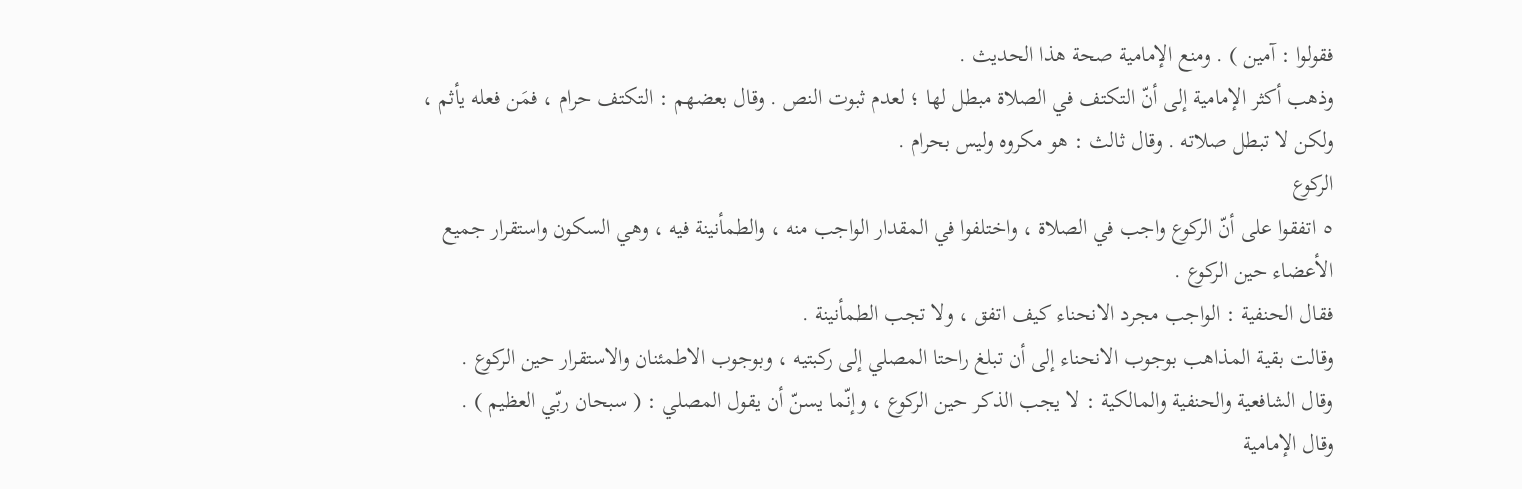فقولوا : آمين ) . ومنع الإمامية صحة هذا الحديث .
وذهب أكثر الإمامية إلى أنّ التكتف في الصلاة مبطل لها ؛ لعدم ثبوت النص . وقال بعضهم : التكتف حرام ، فمَن فعله يأثم ، ولكن لا تبطل صلاته . وقال ثالث : هو مكروه وليس بحرام .
الركوع
٥ اتفقوا على أنّ الركوع واجب في الصلاة ، واختلفوا في المقدار الواجب منه ، والطمأنينة فيه ، وهي السكون واستقرار جميع الأعضاء حين الركوع .
فقال الحنفية : الواجب مجرد الانحناء كيف اتفق ، ولا تجب الطمأنينة .
وقالت بقية المذاهب بوجوب الانحناء إلى أن تبلغ راحتا المصلي إلى ركبتيه ، وبوجوب الاطمئنان والاستقرار حين الركوع .
وقال الشافعية والحنفية والمالكية : لا يجب الذكر حين الركوع ، وإنّما يسنّ أن يقول المصلي : ( سبحان ربّي العظيم ) .
وقال الإمامية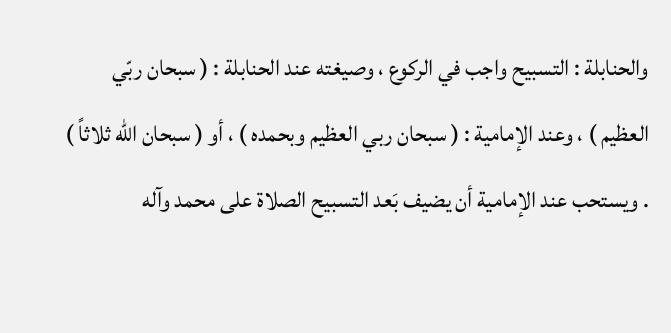والحنابلة : التسبيح واجب في الركوع ، وصيغته عند الحنابلة : ( سبحان ربّي العظيم ) ، وعند الإمامية : ( سبحان ربي العظيم وبحمده ) ، أو ( سبحان الله ثلاثاً ) . ويستحب عند الإمامية أن يضيف بَعد التسبيح الصلاة على محمد وآله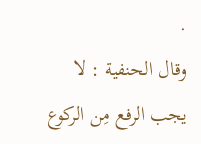.
وقال الحنفية : لا يجب الرفع مِن الركوع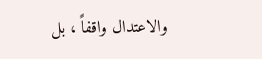والاعتدال واقفاً ، بل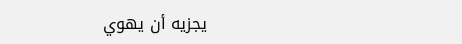يجزيه أن يهوي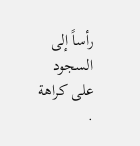رأساً إلى السجود على كراهة .